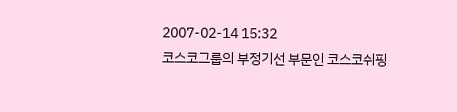2007-02-14 15:32
코스코그룹의 부정기선 부문인 코스코쉬핑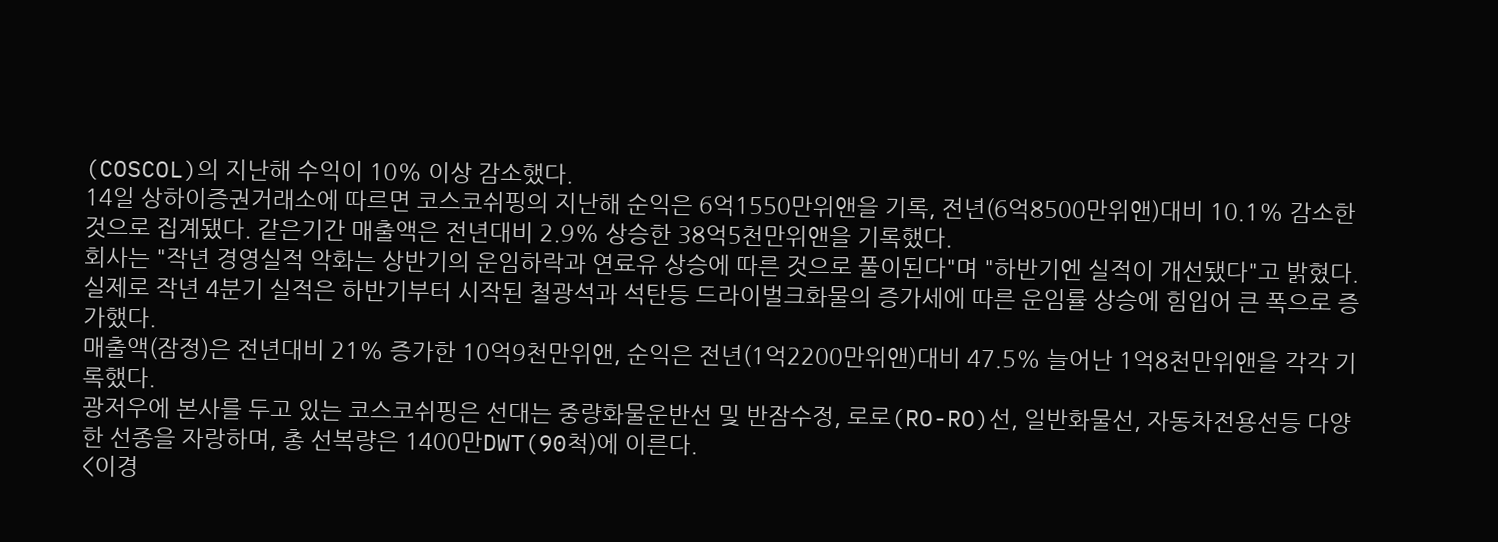(COSCOL)의 지난해 수익이 10% 이상 감소했다.
14일 상하이증권거래소에 따르면 코스코쉬핑의 지난해 순익은 6억1550만위앤을 기록, 전년(6억8500만위앤)대비 10.1% 감소한 것으로 집계됐다. 같은기간 매출액은 전년대비 2.9% 상승한 38억5천만위앤을 기록했다.
회사는 "작년 경영실적 악화는 상반기의 운임하락과 연료유 상승에 따른 것으로 풀이된다"며 "하반기엔 실적이 개선됐다"고 밝혔다.
실제로 작년 4분기 실적은 하반기부터 시작된 철광석과 석탄등 드라이벌크화물의 증가세에 따른 운임률 상승에 힘입어 큰 폭으로 증가했다.
매출액(잠정)은 전년대비 21% 증가한 10억9천만위앤, 순익은 전년(1억2200만위앤)대비 47.5% 늘어난 1억8천만위앤을 각각 기록했다.
광저우에 본사를 두고 있는 코스코쉬핑은 선대는 중량화물운반선 및 반잠수정, 로로(RO-RO)선, 일반화물선, 자동차전용선등 다양한 선종을 자랑하며, 총 선복량은 1400만DWT(90척)에 이른다.
<이경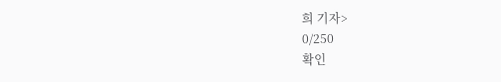희 기자>
0/250
확인